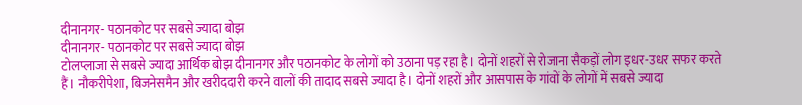दीनानगर- पठानकोट पर सबसे ज्यादा बोझ
दीनानगर- पठानकोट पर सबसे ज्यादा बोझ
टोलप्लाजा से सबसे ज्यादा आर्थिक बोझ दीनानगर और पठानकोट के लोगों को उठाना पड़ रहा है। दोनों शहरों से रोजाना सैकड़ों लोग इधर-उधर सफर करते हैं। नौकरीपेशा, बिजनेसमैन और खरीददारी करने वालों की तादाद सबसे ज्यादा है। दोनों शहरों और आसपास के गांवों के लोगों में सबसे ज्यादा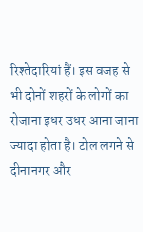रिश्तेदारियां हैं। इस वजह से भी दोनों शहरों के लोगों का रोजाना इधर उधर आना जाना ज्यादा होता है। टोल लगने से दीनानगर और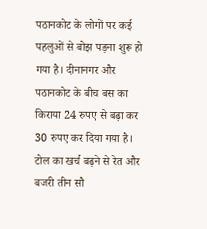पठानकोट के लोगों पर कई पहलुओं से बोझ पड़ना शुरू हो गया है। दीनानगर और पठानकोट के बीच बस का किराया 24 रुपए से बढ़ा कर 30 रुपए कर दिया गया है। टोल का खर्च बढ़ने से रेत और बजरी तीन सौ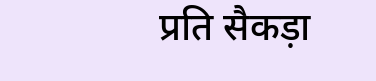प्रति सैकड़ा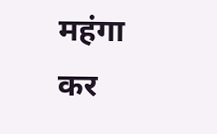महंगा कर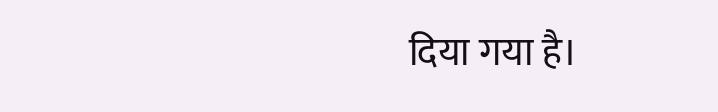दिया गया है।